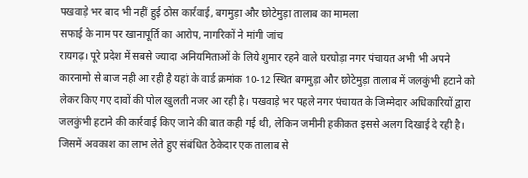पखवाड़े भर बाद भी नहीं हुई ठोस कार्रवाई, बगमुड़ा और छोटेमुड़ा तालाब का मामला
सफाई के नाम पर खानापूर्ति का आरोप, नागरिकों ने मांगी जांच
रायगढ़। पूरे प्रदेश में सबसे ज्यादा अनियमिताओं के लिये शुमार रहने वाले घरघोड़ा नगर पंचायत अभी भी अपने कारनामो से बाज नही आ रही है यहां के वार्ड क्रमांक 10-12 स्थित बगमुड़ा और छोटेमुड़ा तालाब में जलकुंभी हटाने को लेकर किए गए दावों की पोल खुलती नजर आ रही है। पखवाड़े भर पहले नगर पंचायत के जिम्मेदार अधिकारियों द्वारा जलकुंभी हटाने की कार्रवाई किए जाने की बात कही गई थी, लेकिन जमीनी हकीकत इससे अलग दिखाई दे रही है। जिसमें अवकाश का लाभ लेते हुए संबंधित ठेकेदार एक तालाब से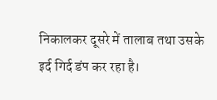निकालकर दूसरे में तालाब तथा उसके इर्द गिर्द डंप कर रहा है।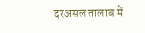दरअसल तालाब में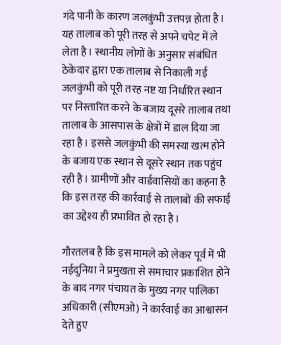गंदे पानी के कारण जलकुंभी उत्तपन्न होता है। यह तालाब को पूरी तरह से अपने चपेट में ले लेता है। स्थानीय लोगों के अनुसार संबंधित ठेकेदार द्वारा एक तालाब से निकाली गई जलकुंभी को पूरी तरह नष्ट या निर्धारित स्थान पर निस्तारित करने के बजाय दूसरे तालाब तथा तालाब के आसपास के क्षेत्रों में डाल दिया जा रहा है। इससे जलकुंभी की समस्या खत्म होने के बजाय एक स्थान से दूसरे स्थान तक पहुंच रही है। ग्रामीणों और वार्डवासियों का कहना है कि इस तरह की कार्रवाई से तालाबों की सफाई का उद्देश्य ही प्रभावित हो रहा है।

गौरतलब है कि इस मामले को लेकर पूर्व में भी नईदुनिया ने प्रमुखता से समाचार प्रकाशित होने के बाद नगर पंचायत के मुख्य नगर पालिका अधिकारी (सीएमओ) ने कार्रवाई का आश्वासन देते हुए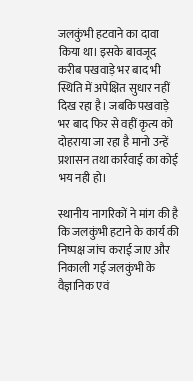जलकुंभी हटवाने का दावा किया था। इसके बावजूद करीब पखवाड़े भर बाद भी स्थिति में अपेक्षित सुधार नहीं दिख रहा है। जबकि पखवाड़े भर बाद फिर से वहीं कृत्य को दोहराया जा रहा है मानो उन्हें प्रशासन तथा कार्रवाई का कोई भय नही हो।

स्थानीय नागरिकों ने मांग की है कि जलकुंभी हटाने के कार्य की निष्पक्ष जांच कराई जाए और निकाली गई जलकुंभी के वैज्ञानिक एवं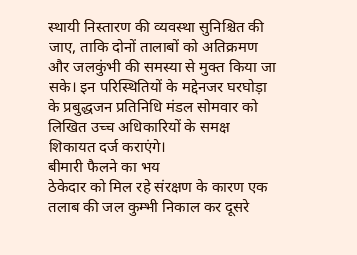स्थायी निस्तारण की व्यवस्था सुनिश्चित की जाए, ताकि दोनों तालाबों को अतिक्रमण और जलकुंभी की समस्या से मुक्त किया जा सके। इन परिस्थितियों के मद्देनजर घरघोड़ा के प्रबुद्धजन प्रतिनिधि मंडल सोमवार को लिखित उच्च अधिकारियों के समक्ष शिकायत दर्ज कराएंगे।
बीमारी फैलने का भय
ठेकेदार को मिल रहे संरक्षण के कारण एक तलाब की जल कुम्भी निकाल कर दूसरे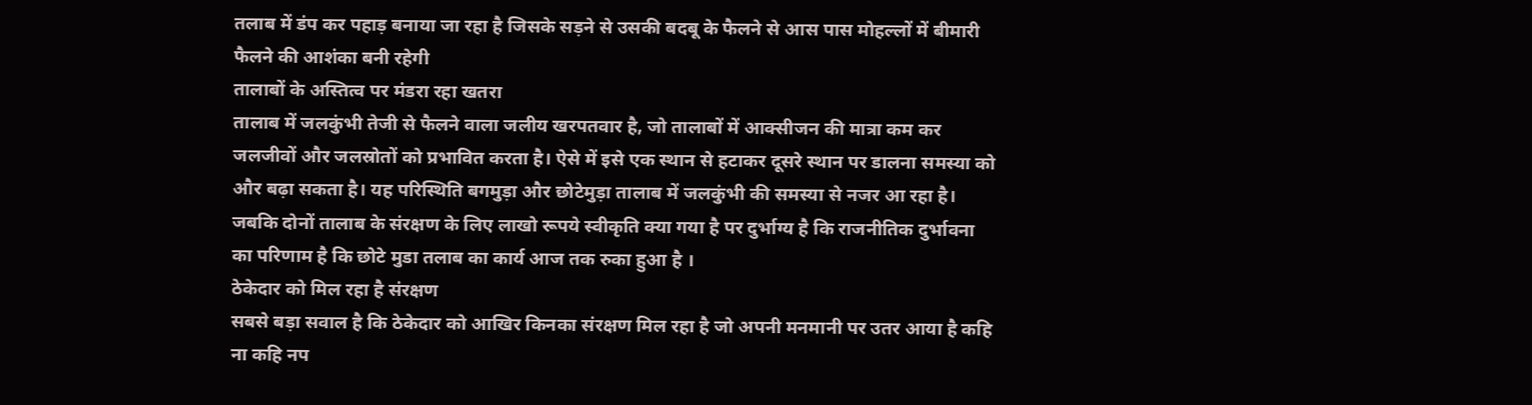तलाब में डंप कर पहाड़ बनाया जा रहा है जिसके सड़ने से उसकी बदबू के फैलने से आस पास मोहल्लों में बीमारी फैलने की आशंका बनी रहेगी
तालाबों के अस्तित्व पर मंडरा रहा खतरा
तालाब में जलकुंभी तेजी से फैलने वाला जलीय खरपतवार है, जो तालाबों में आक्सीजन की मात्रा कम कर जलजीवों और जलस्रोतों को प्रभावित करता है। ऐसे में इसे एक स्थान से हटाकर दूसरे स्थान पर डालना समस्या को और बढ़ा सकता है। यह परिस्थिति बगमुड़ा और छोटेमुड़ा तालाब में जलकुंभी की समस्या से नजर आ रहा है। जबकि दोनों तालाब के संरक्षण के लिए लाखो रूपये स्वीकृति क्या गया है पर दुर्भाग्य है कि राजनीतिक दुर्भावना का परिणाम है कि छोटे मुडा तलाब का कार्य आज तक रुका हुआ है ।
ठेकेदार को मिल रहा है संरक्षण
सबसे बड़ा सवाल है कि ठेकेदार को आखिर किनका संरक्षण मिल रहा है जो अपनी मनमानी पर उतर आया है कहि ना कहि नप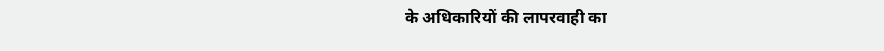के अधिकारियों की लापरवाही का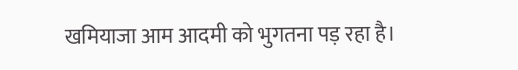खमियाजा आम आदमी को भुगतना पड़ रहा है।